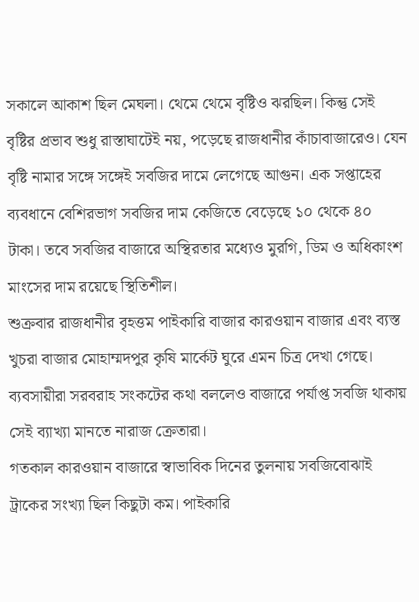সকালে আকাশ ছিল মেঘলা। থেমে থেমে বৃষ্টিও ঝরছিল। কিন্তু সেই বৃষ্টির প্রভাব শুধু রাস্তাঘাটেই নয়, পড়েছে রাজধানীর কাঁচাবাজারেও। যেন বৃষ্টি নামার সঙ্গে সঙ্গেই সবজির দামে লেগেছে আগুন। এক সপ্তাহের ব্যবধানে বেশিরভাগ সবজির দাম কেজিতে বেড়েছে ১০ থেকে ৪০ টাকা। তবে সবজির বাজারে অস্থিরতার মধ্যেও মুরগি, ডিম ও অধিকাংশ মাংসের দাম রয়েছে স্থিতিশীল।
শুক্রবার রাজধানীর বৃহত্তম পাইকারি বাজার কারওয়ান বাজার এবং ব্যস্ত খুচরা বাজার মোহাম্মদপুর কৃষি মার্কেট ঘুরে এমন চিত্র দেখা গেছে। ব্যবসায়ীরা সরবরাহ সংকটের কথা বললেও বাজারে পর্যাপ্ত সবজি থাকায় সেই ব্যাখ্যা মানতে নারাজ ক্রেতারা।
গতকাল কারওয়ান বাজারে স্বাভাবিক দিনের তুলনায় সবজিবোঝাই ট্রাকের সংখ্যা ছিল কিছুটা কম। পাইকারি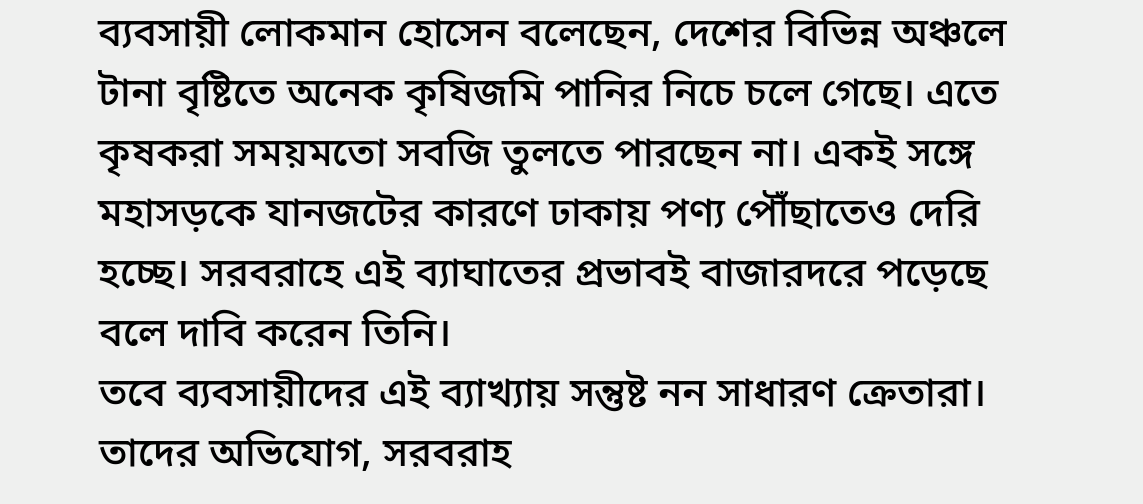ব্যবসায়ী লোকমান হোসেন বলেছেন, দেশের বিভিন্ন অঞ্চলে টানা বৃষ্টিতে অনেক কৃষিজমি পানির নিচে চলে গেছে। এতে কৃষকরা সময়মতো সবজি তুলতে পারছেন না। একই সঙ্গে মহাসড়কে যানজটের কারণে ঢাকায় পণ্য পৌঁছাতেও দেরি হচ্ছে। সরবরাহে এই ব্যাঘাতের প্রভাবই বাজারদরে পড়েছে বলে দাবি করেন তিনি।
তবে ব্যবসায়ীদের এই ব্যাখ্যায় সন্তুষ্ট নন সাধারণ ক্রেতারা। তাদের অভিযোগ, সরবরাহ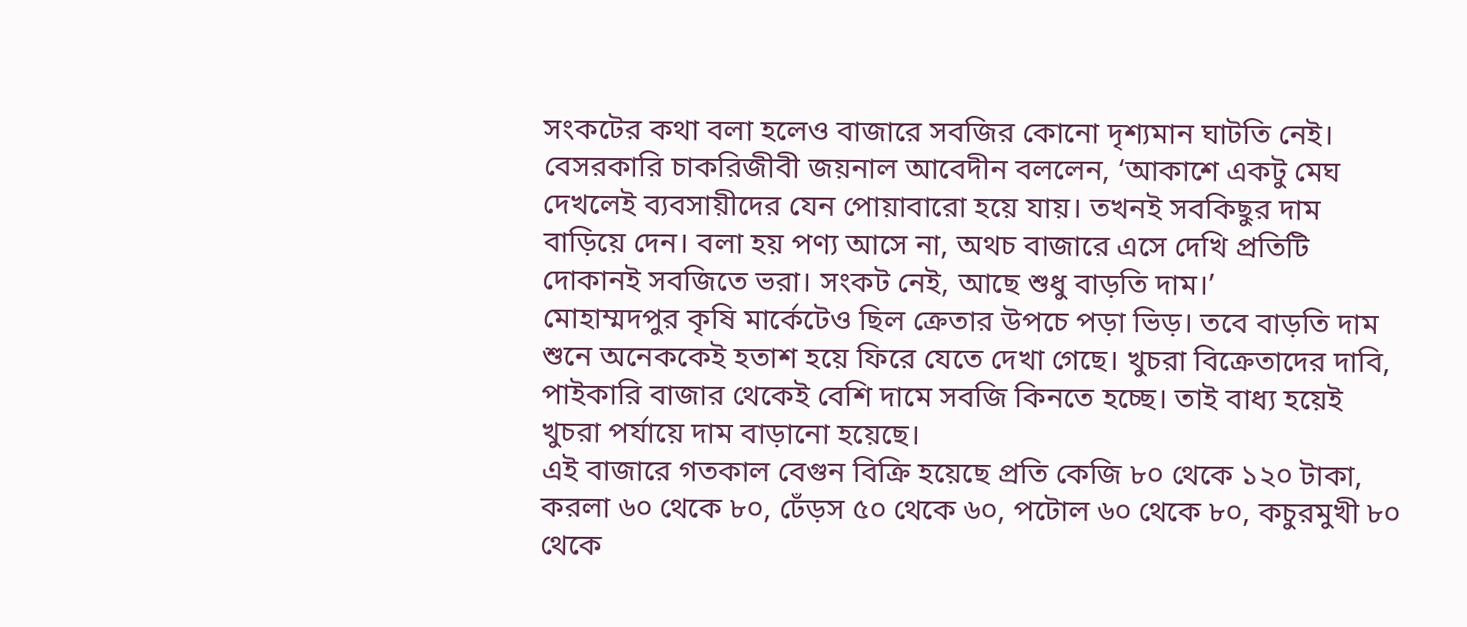সংকটের কথা বলা হলেও বাজারে সবজির কোনো দৃশ্যমান ঘাটতি নেই। বেসরকারি চাকরিজীবী জয়নাল আবেদীন বললেন, ‘আকাশে একটু মেঘ দেখলেই ব্যবসায়ীদের যেন পোয়াবারো হয়ে যায়। তখনই সবকিছুর দাম বাড়িয়ে দেন। বলা হয় পণ্য আসে না, অথচ বাজারে এসে দেখি প্রতিটি দোকানই সবজিতে ভরা। সংকট নেই, আছে শুধু বাড়তি দাম।’
মোহাম্মদপুর কৃষি মার্কেটেও ছিল ক্রেতার উপচে পড়া ভিড়। তবে বাড়তি দাম শুনে অনেককেই হতাশ হয়ে ফিরে যেতে দেখা গেছে। খুচরা বিক্রেতাদের দাবি, পাইকারি বাজার থেকেই বেশি দামে সবজি কিনতে হচ্ছে। তাই বাধ্য হয়েই খুচরা পর্যায়ে দাম বাড়ানো হয়েছে।
এই বাজারে গতকাল বেগুন বিক্রি হয়েছে প্রতি কেজি ৮০ থেকে ১২০ টাকা, করলা ৬০ থেকে ৮০, ঢেঁড়স ৫০ থেকে ৬০, পটোল ৬০ থেকে ৮০, কচুরমুখী ৮০ থেকে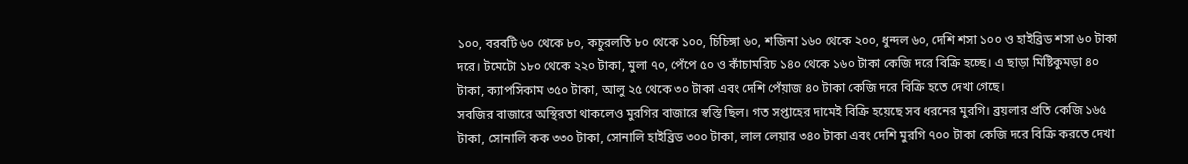১০০, বরবটি ৬০ থেকে ৮০, কচুরলতি ৮০ থেকে ১০০, চিচিঙ্গা ৬০, শজিনা ১৬০ থেকে ২০০, ধুন্দল ৬০, দেশি শসা ১০০ ও হাইব্রিড শসা ৬০ টাকা দরে। টমেটো ১৮০ থেকে ২২০ টাকা, মুলা ৭০, পেঁপে ৫০ ও কাঁচামরিচ ১৪০ থেকে ১৬০ টাকা কেজি দরে বিক্রি হচ্ছে। এ ছাড়া মিষ্টিকুমড়া ৪০ টাকা, ক্যাপসিকাম ৩৫০ টাকা, আলু ২৫ থেকে ৩০ টাকা এবং দেশি পেঁয়াজ ৪০ টাকা কেজি দরে বিক্রি হতে দেখা গেছে।
সবজির বাজারে অস্থিরতা থাকলেও মুরগির বাজারে স্বস্তি ছিল। গত সপ্তাহের দামেই বিক্রি হয়েছে সব ধরনের মুরগি। ব্রয়লার প্রতি কেজি ১৬৫ টাকা, সোনালি কক ৩৩০ টাকা, সোনালি হাইব্রিড ৩০০ টাকা, লাল লেয়ার ৩৪০ টাকা এবং দেশি মুরগি ৭০০ টাকা কেজি দরে বিক্রি করতে দেখা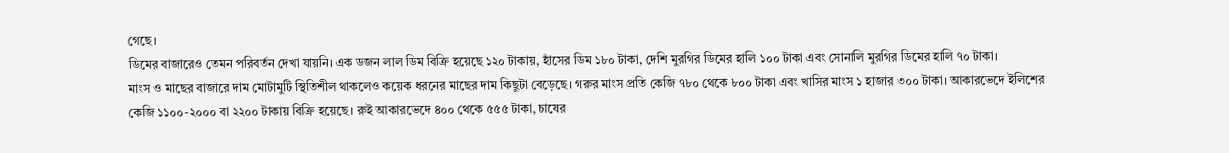গেছে।
ডিমের বাজারেও তেমন পরিবর্তন দেখা যায়নি। এক ডজন লাল ডিম বিক্রি হয়েছে ১২০ টাকায়, হাঁসের ডিম ১৮০ টাকা, দেশি মুরগির ডিমের হালি ১০০ টাকা এবং সোনালি মুরগির ডিমের হালি ৭০ টাকা।
মাংস ও মাছের বাজারে দাম মোটামুটি স্থিতিশীল থাকলেও কয়েক ধরনের মাছের দাম কিছুটা বেড়েছে। গরুর মাংস প্রতি কেজি ৭৮০ থেকে ৮০০ টাকা এবং খাসির মাংস ১ হাজার ৩০০ টাকা। আকারভেদে ইলিশের কেজি ১১০০-২০০০ বা ২২০০ টাকায় বিক্রি হয়েছে। রুই আকারভেদে ৪০০ থেকে ৫৫৫ টাকা, চাষের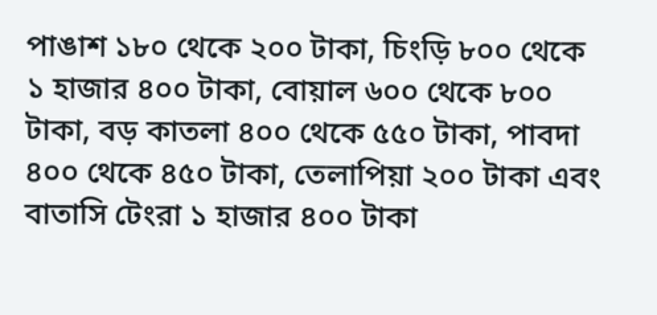পাঙাশ ১৮০ থেকে ২০০ টাকা, চিংড়ি ৮০০ থেকে ১ হাজার ৪০০ টাকা, বোয়াল ৬০০ থেকে ৮০০ টাকা, বড় কাতলা ৪০০ থেকে ৫৫০ টাকা, পাবদা ৪০০ থেকে ৪৫০ টাকা, তেলাপিয়া ২০০ টাকা এবং বাতাসি টেংরা ১ হাজার ৪০০ টাকা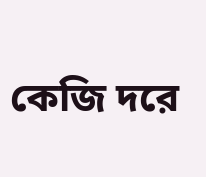কেজি দরে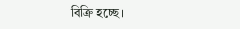বিক্রি হচ্ছে।